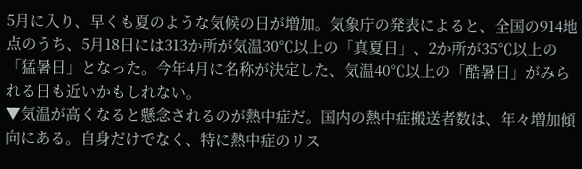5月に入り、早くも夏のような気候の日が増加。気象庁の発表によると、全国の914地点のうち、5月18日には313か所が気温30℃以上の「真夏日」、2か所が35℃以上の「猛暑日」となった。今年4月に名称が決定した、気温40℃以上の「酷暑日」がみられる日も近いかもしれない。
▼気温が高くなると懸念されるのが熱中症だ。国内の熱中症搬送者数は、年々増加傾向にある。自身だけでなく、特に熱中症のリス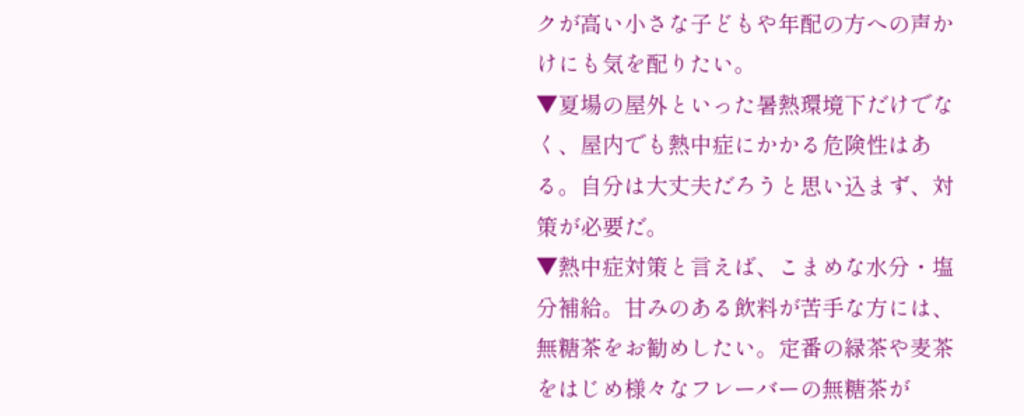クが高い小さな子どもや年配の方への声かけにも気を配りたい。
▼夏場の屋外といった暑熱環境下だけでなく、屋内でも熱中症にかかる危険性はある。自分は大丈夫だろうと思い込まず、対策が必要だ。
▼熱中症対策と言えば、こまめな水分・塩分補給。甘みのある飲料が苦手な方には、無糖茶をお勧めしたい。定番の緑茶や麦茶をはじめ様々なフレーバーの無糖茶が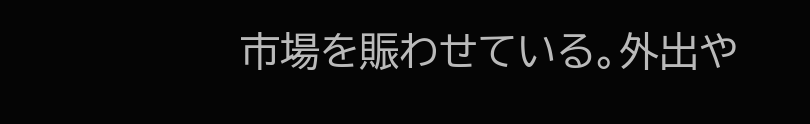市場を賑わせている。外出や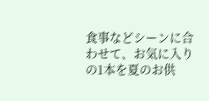食事などシーンに合わせて、お気に入りの1本を夏のお供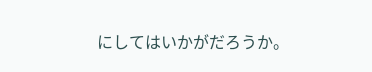にしてはいかがだろうか。